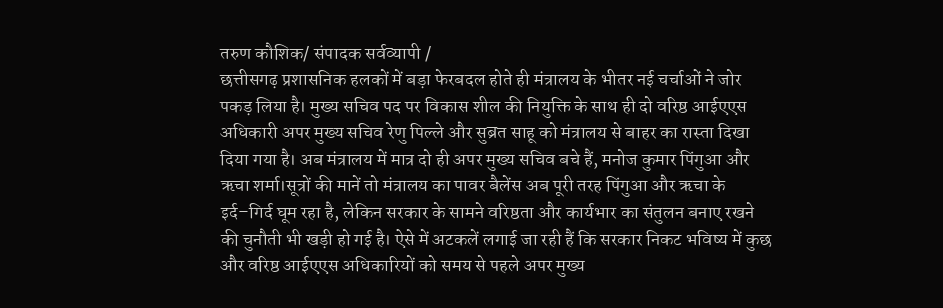तरुण कौशिक/ संपादक सर्वव्यापी /
छत्तीसगढ़ प्रशासनिक हलकों में बड़ा फेरबदल होते ही मंत्रालय के भीतर नई चर्चाओं ने जोर पकड़ लिया है। मुख्य सचिव पद पर विकास शील की नियुक्ति के साथ ही दो वरिष्ठ आईएएस अधिकारी अपर मुख्य सचिव रेणु पिल्ले और सुब्रत साहू को मंत्रालय से बाहर का रास्ता दिखा दिया गया है। अब मंत्रालय में मात्र दो ही अपर मुख्य सचिव बचे हैं, मनोज कुमार पिंगुआ और ऋचा शर्मा।सूत्रों की मानें तो मंत्रालय का पावर बैलेंस अब पूरी तरह पिंगुआ और ऋचा के इर्द–गिर्द घूम रहा है, लेकिन सरकार के सामने वरिष्ठता और कार्यभार का संतुलन बनाए रखने की चुनौती भी खड़ी हो गई है। ऐसे में अटकलें लगाई जा रही हैं कि सरकार निकट भविष्य में कुछ और वरिष्ठ आईएएस अधिकारियों को समय से पहले अपर मुख्य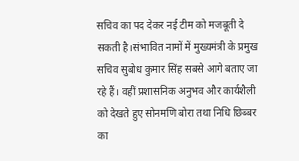सचिव का पद देकर नई टीम को मजबूती दे सकती है।संभावित नामों में मुख्यमंत्री के प्रमुख सचिव सुबोध कुमार सिंह सबसे आगे बताए जा रहे हैं। वहीं प्रशासनिक अनुभव और कार्यशैली को देखते हुए सोनमणि बोरा तथा निधि छिब्बर का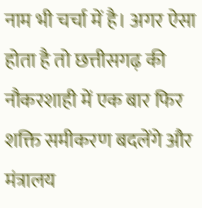नाम भी चर्चा में है। अगर ऐसा होता है तो छत्तीसगढ़ की नौकरशाही में एक बार फिर शक्ति समीकरण बदलेंगे और मंत्रालय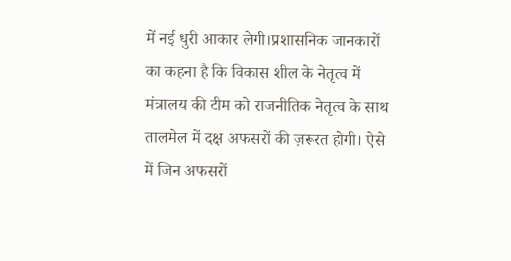में नई धुरी आकार लेगी।प्रशासनिक जानकारों का कहना है कि विकास शील के नेतृत्व में मंत्रालय की टीम को राजनीतिक नेतृत्व के साथ तालमेल में दक्ष अफसरों की ज़रूरत होगी। ऐसे में जिन अफसरों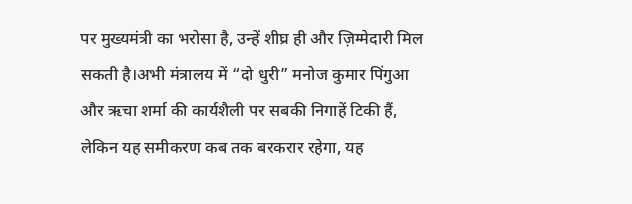पर मुख्यमंत्री का भरोसा है, उन्हें शीघ्र ही और ज़िम्मेदारी मिल सकती है।अभी मंत्रालय में “दो धुरी” मनोज कुमार पिंगुआ और ऋचा शर्मा की कार्यशैली पर सबकी निगाहें टिकी हैं, लेकिन यह समीकरण कब तक बरकरार रहेगा, यह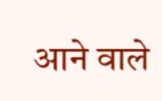आने वाले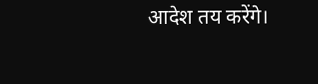आदेश तय करेंगे।